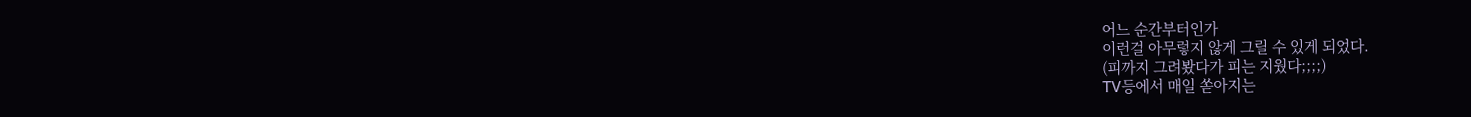어느 순간부터인가
이런걸 아무렇지 않게 그릴 수 있게 되었다.
(피까지 그려봤다가 피는 지웠다;;;;)
TV등에서 매일 쏟아지는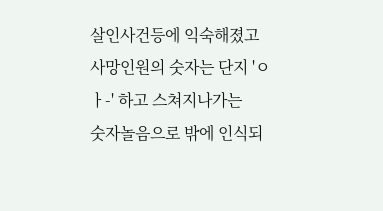살인사건등에 익숙해졌고
사망인원의 숫자는 단지 'ㅇ ㅏ-' 하고 스쳐지나가는
숫자놀음으로 밖에 인식되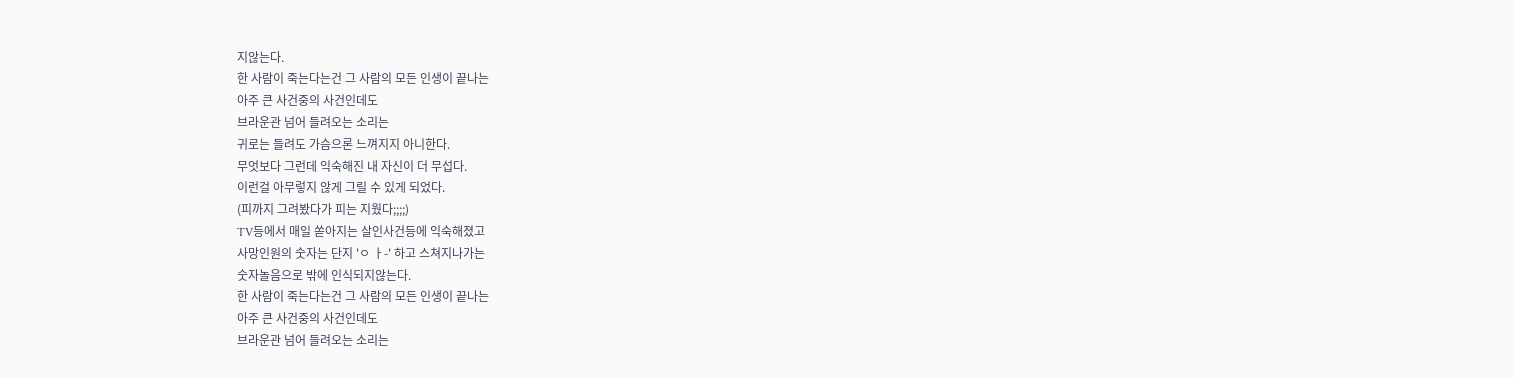지않는다.
한 사람이 죽는다는건 그 사람의 모든 인생이 끝나는
아주 큰 사건중의 사건인데도
브라운관 넘어 들려오는 소리는
귀로는 들려도 가슴으론 느껴지지 아니한다.
무엇보다 그런데 익숙해진 내 자신이 더 무섭다.
이런걸 아무렇지 않게 그릴 수 있게 되었다.
(피까지 그려봤다가 피는 지웠다;;;;)
TV등에서 매일 쏟아지는 살인사건등에 익숙해졌고
사망인원의 숫자는 단지 'ㅇ ㅏ-' 하고 스쳐지나가는
숫자놀음으로 밖에 인식되지않는다.
한 사람이 죽는다는건 그 사람의 모든 인생이 끝나는
아주 큰 사건중의 사건인데도
브라운관 넘어 들려오는 소리는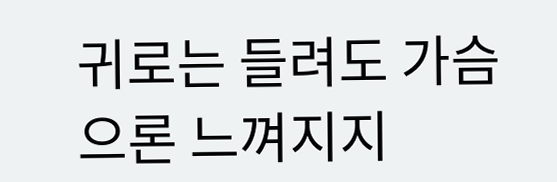귀로는 들려도 가슴으론 느껴지지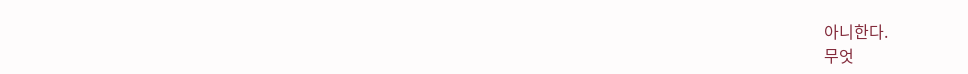아니한다.
무엇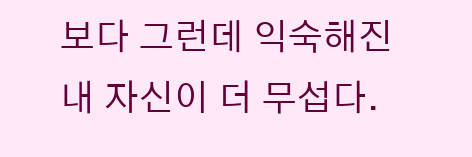보다 그런데 익숙해진 내 자신이 더 무섭다.